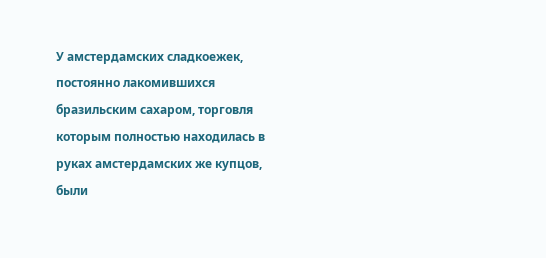У амстердамских сладкоежек, постоянно лакомившихся бразильским сахаром, торговля которым полностью находилась в руках амстердамских же купцов, были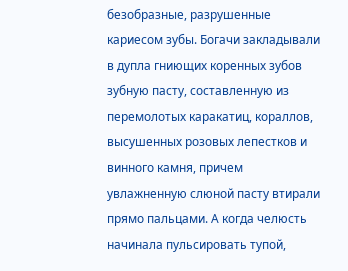безобразные, разрушенные кариесом зубы. Богачи закладывали в дупла гниющих коренных зубов зубную пасту, составленную из перемолотых каракатиц, кораллов, высушенных розовых лепестков и винного камня, причем увлажненную слюной пасту втирали прямо пальцами. А когда челюсть начинала пульсировать тупой,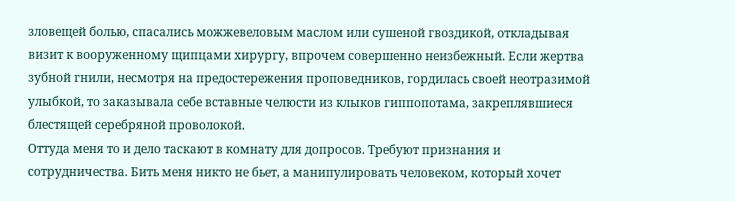зловещей болью, спасались можжевеловым маслом или сушеной гвоздикой, откладывая визит к вооруженному щипцами хирургу, впрочем совершенно неизбежный. Если жертва зубной гнили, несмотря на предостережения проповедников, гордилась своей неотразимой улыбкой, то заказывала себе вставные челюсти из клыков гиппопотама, закреплявшиеся блестящей серебряной проволокой.
Оттуда меня то и дело таскают в комнату для допросов. Требуют признания и сотрудничества. Бить меня никто не бьет, а манипулировать человеком, который хочет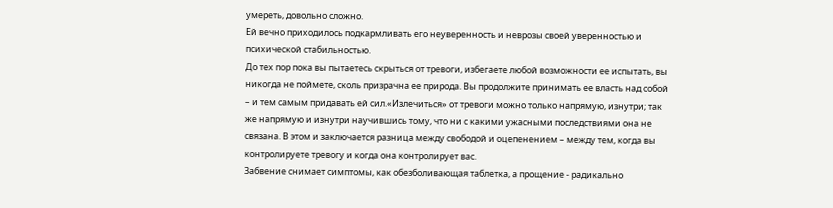умереть, довольно сложно.
Ей вечно приходилось подкармливать его неуверенность и неврозы своей уверенностью и психической стабильностью.
До тех пор пока вы пытаетесь скрыться от тревоги, избегаете любой возможности ее испытать, вы никогда не поймете, сколь призрачна ее природа. Вы продолжите принимать ее власть над собой – и тем самым придавать ей сил.«Излечиться» от тревоги можно только напрямую, изнутри; так же напрямую и изнутри научившись тому, что ни с какими ужасными последствиями она не связана. В этом и заключается разница между свободой и оцепенением – между тем, когда вы контролируете тревогу и когда она контролирует вас.
Забвение снимает симптомы, как обезболивающая таблетка, а прощение - радикально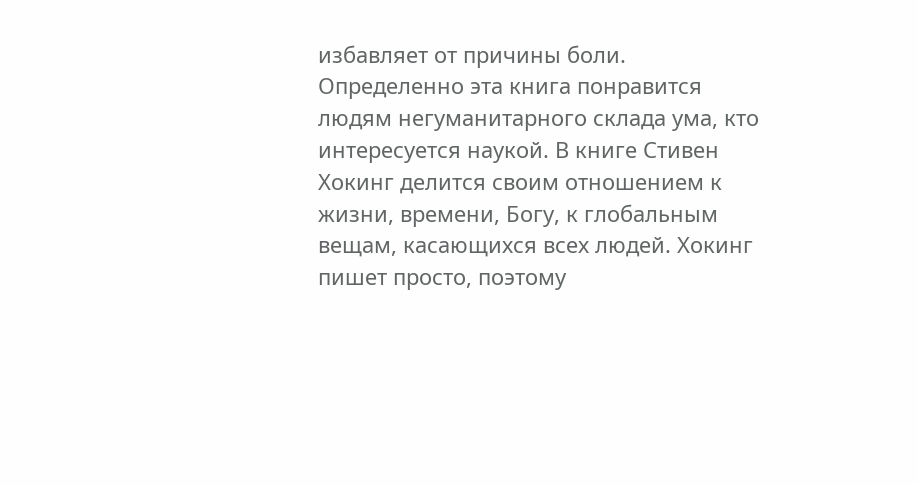избавляет от причины боли.
Определенно эта книга понравится людям негуманитарного склада ума, кто интересуется наукой. В книге Стивен Хокинг делится своим отношением к жизни, времени, Богу, к глобальным вещам, касающихся всех людей. Хокинг пишет просто, поэтому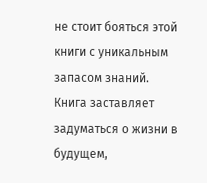не стоит бояться этой книги с уникальным запасом знаний.
Книга заставляет задуматься о жизни в будущем,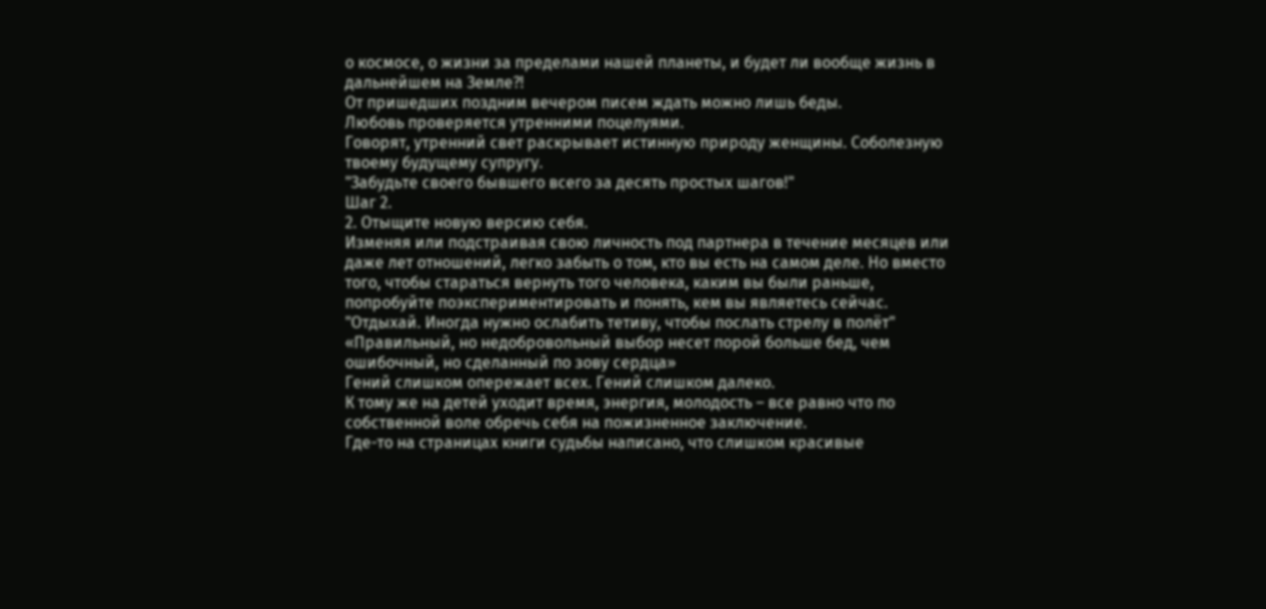о космосе, о жизни за пределами нашей планеты, и будет ли вообще жизнь в дальнейшем на Земле?!
От пришедших поздним вечером писем ждать можно лишь беды.
Любовь проверяется утренними поцелуями.
Говорят, утренний свет раскрывает истинную природу женщины. Соболезную твоему будущему супругу.
"Забудьте своего бывшего всего за десять простых шагов!"
Шаг 2.
2. Отыщите новую версию себя.
Изменяя или подстраивая свою личность под партнера в течение месяцев или даже лет отношений, легко забыть о том, кто вы есть на самом деле. Но вместо того, чтобы стараться вернуть того человека, каким вы были раньше, попробуйте поэкспериментировать и понять, кем вы являетесь сейчас.
"Отдыхай. Иногда нужно ослабить тетиву, чтобы послать стрелу в полёт"
«Правильный, но недобровольный выбор несет порой больше бед, чем ошибочный, но сделанный по зову сердца»
Гений слишком опережает всех. Гений слишком далеко.
К тому же на детей уходит время, энергия, молодость – все равно что по собственной воле обречь себя на пожизненное заключение.
Где-то на страницах книги судьбы написано, что слишком красивые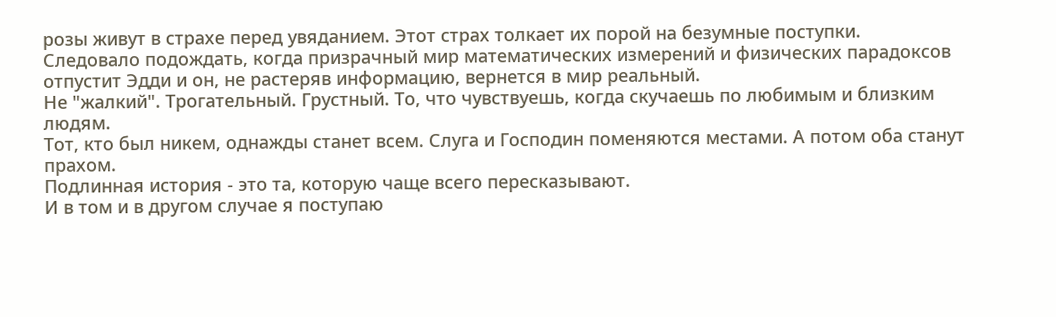розы живут в страхе перед увяданием. Этот страх толкает их порой на безумные поступки.
Следовало подождать, когда призрачный мир математических измерений и физических парадоксов отпустит Эдди и он, не растеряв информацию, вернется в мир реальный.
Не "жалкий". Трогательный. Грустный. То, что чувствуешь, когда скучаешь по любимым и близким людям.
Тот, кто был никем, однажды станет всем. Слуга и Господин поменяются местами. А потом оба станут прахом.
Подлинная история - это та, которую чаще всего пересказывают.
И в том и в другом случае я поступаю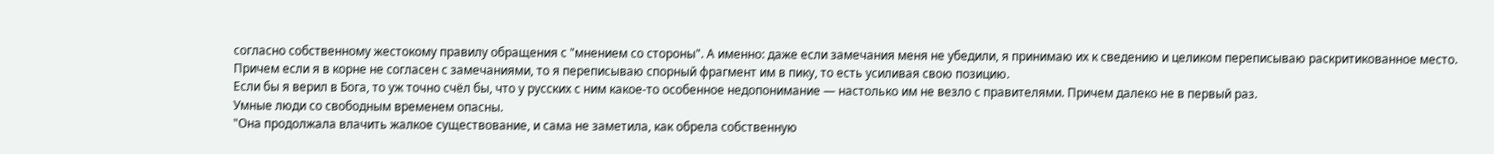согласно собственному жестокому правилу обращения с "мнением со стороны". А именно: даже если замечания меня не убедили, я принимаю их к сведению и целиком переписываю раскритикованное место. Причем если я в корне не согласен с замечаниями, то я переписываю спорный фрагмент им в пику, то есть усиливая свою позицию.
Если бы я верил в Бога, то уж точно счёл бы, что у русских с ним какое-то особенное недопонимание — настолько им не везло с правителями. Причем далеко не в первый раз.
Умные люди со свободным временем опасны.
"Она продолжала влачить жалкое существование, и сама не заметила, как обрела собственную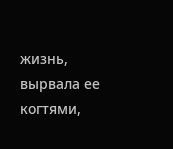жизнь, вырвала ее когтями,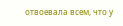отвоевала всем, что у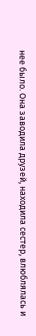нее было. Она заводила друзей, находила сестер, влюблялась и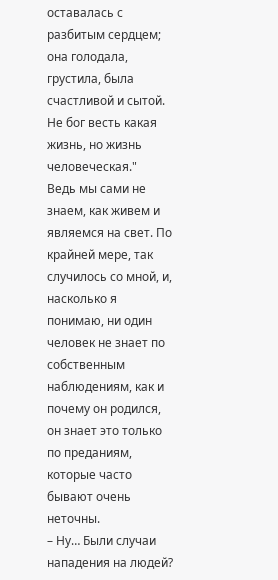оставалась с разбитым сердцем; она голодала, грустила, была счастливой и сытой. Не бог весть какая жизнь, но жизнь человеческая."
Ведь мы сами не знаем, как живем и являемся на свет. По крайней мере, так случилось со мной, и, насколько я понимаю, ни один человек не знает по собственным наблюдениям, как и почему он родился, он знает это только по преданиям, которые часто бывают очень неточны.
– Ну… Были случаи нападения на людей?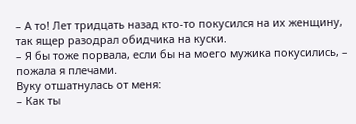– А то! Лет тридцать назад кто-то покусился на их женщину, так ящер разодрал обидчика на куски.
– Я бы тоже порвала, если бы на моего мужика покусились, – пожала я плечами.
Вуку отшатнулась от меня:
– Как ты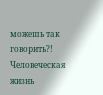можешь так говорить?! Человеческая жизнь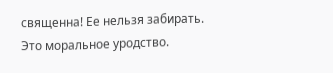священна! Ее нельзя забирать. Это моральное уродство.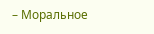– Моральное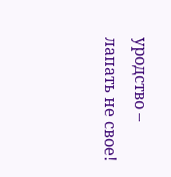уродство – лапать не свое!